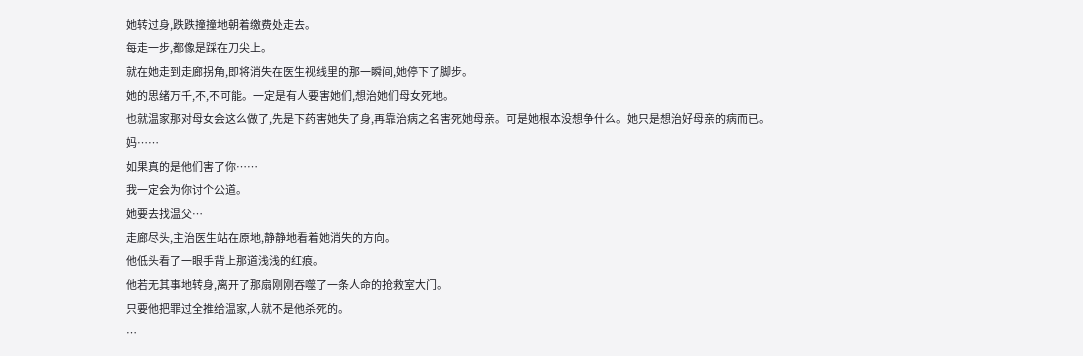她转过身,跌跌撞撞地朝着缴费处走去。
每走一步,都像是踩在刀尖上。
就在她走到走廊拐角,即将消失在医生视线里的那一瞬间,她停下了脚步。
她的思绪万千,不,不可能。一定是有人要害她们,想治她们母女死地。
也就温家那对母女会这么做了,先是下药害她失了身,再靠治病之名害死她母亲。可是她根本没想争什么。她只是想治好母亲的病而已。
妈……
如果真的是他们害了你……
我一定会为你讨个公道。
她要去找温父…
走廊尽头,主治医生站在原地,静静地看着她消失的方向。
他低头看了一眼手背上那道浅浅的红痕。
他若无其事地转身,离开了那扇刚刚吞噬了一条人命的抢救室大门。
只要他把罪过全推给温家,人就不是他杀死的。
…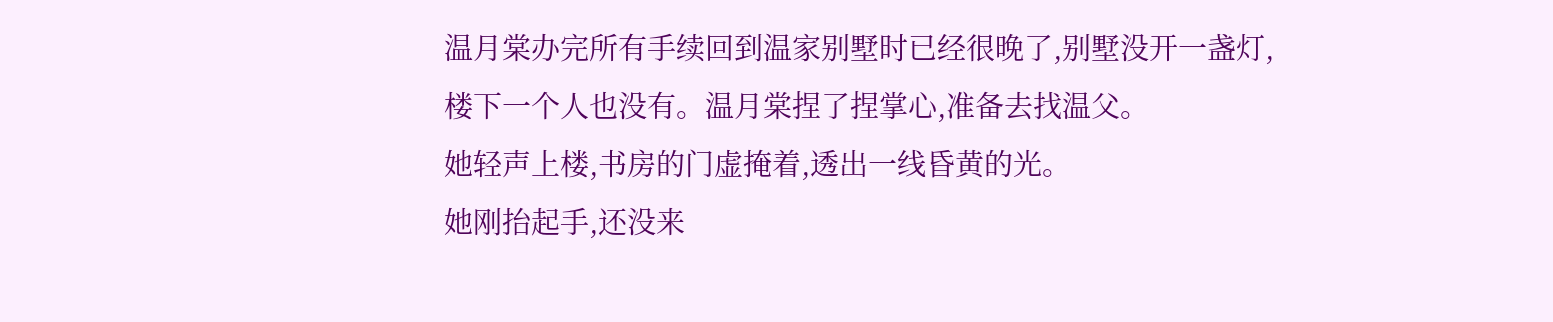温月棠办完所有手续回到温家别墅时已经很晚了,别墅没开一盏灯,楼下一个人也没有。温月棠捏了捏掌心,准备去找温父。
她轻声上楼,书房的门虚掩着,透出一线昏黄的光。
她刚抬起手,还没来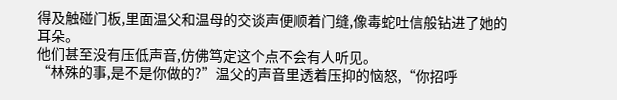得及触碰门板,里面温父和温母的交谈声便顺着门缝,像毒蛇吐信般钻进了她的耳朵。
他们甚至没有压低声音,仿佛笃定这个点不会有人听见。
“林殊的事,是不是你做的?”温父的声音里透着压抑的恼怒,“你招呼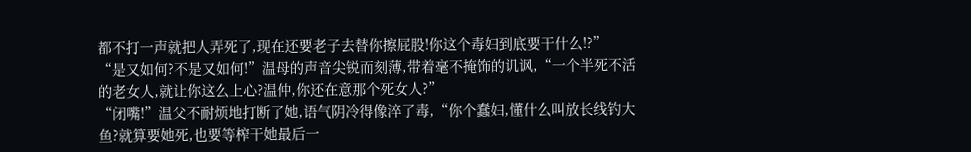都不打一声就把人弄死了,现在还要老子去替你擦屁股!你这个毒妇到底要干什么!?”
“是又如何?不是又如何!”温母的声音尖锐而刻薄,带着毫不掩饰的讥讽,“一个半死不活的老女人,就让你这么上心?温仲,你还在意那个死女人?”
“闭嘴!”温父不耐烦地打断了她,语气阴冷得像淬了毒,“你个蠢妇,懂什么叫放长线钓大鱼?就算要她死,也要等榨干她最后一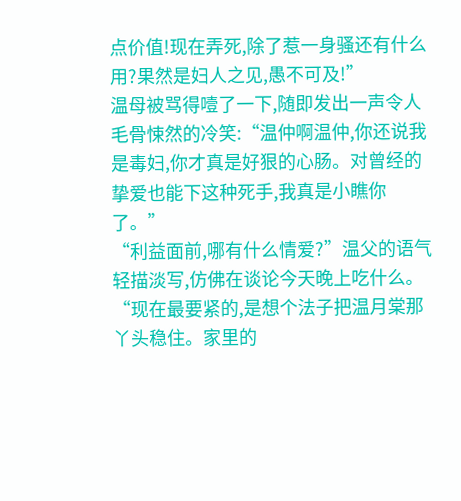点价值!现在弄死,除了惹一身骚还有什么用?果然是妇人之见,愚不可及!”
温母被骂得噎了一下,随即发出一声令人毛骨悚然的冷笑:“温仲啊温仲,你还说我是毒妇,你才真是好狠的心肠。对曾经的挚爱也能下这种死手,我真是小瞧你了。”
“利益面前,哪有什么情爱?”温父的语气轻描淡写,仿佛在谈论今天晚上吃什么。
“现在最要紧的,是想个法子把温月棠那丫头稳住。家里的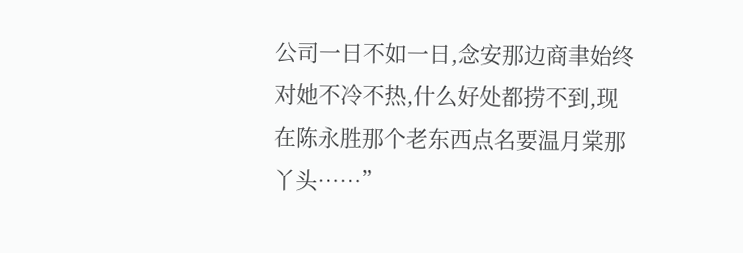公司一日不如一日,念安那边商聿始终对她不冷不热,什么好处都捞不到,现在陈永胜那个老东西点名要温月棠那丫头……”